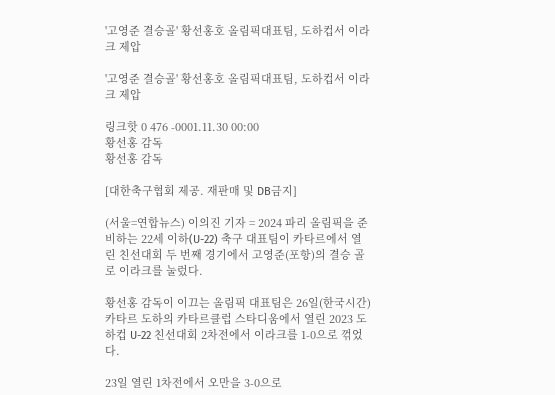'고영준 결승골' 황선홍호 올림픽대표팀, 도하컵서 이라크 제압

'고영준 결승골' 황선홍호 올림픽대표팀, 도하컵서 이라크 제압

링크핫 0 476 -0001.11.30 00:00
황선홍 감독
황선홍 감독

[대한축구협회 제공. 재판매 및 DB금지]

(서울=연합뉴스) 이의진 기자 = 2024 파리 올림픽을 준비하는 22세 이하(U-22) 축구 대표팀이 카타르에서 열린 친선대회 두 번째 경기에서 고영준(포항)의 결승 골로 이라크를 눌렀다.

황선홍 감독이 이끄는 올림픽 대표팀은 26일(한국시간) 카타르 도하의 카타르클럽 스타디움에서 열린 2023 도하컵 U-22 친선대회 2차전에서 이라크를 1-0으로 꺾었다.

23일 열린 1차전에서 오만을 3-0으로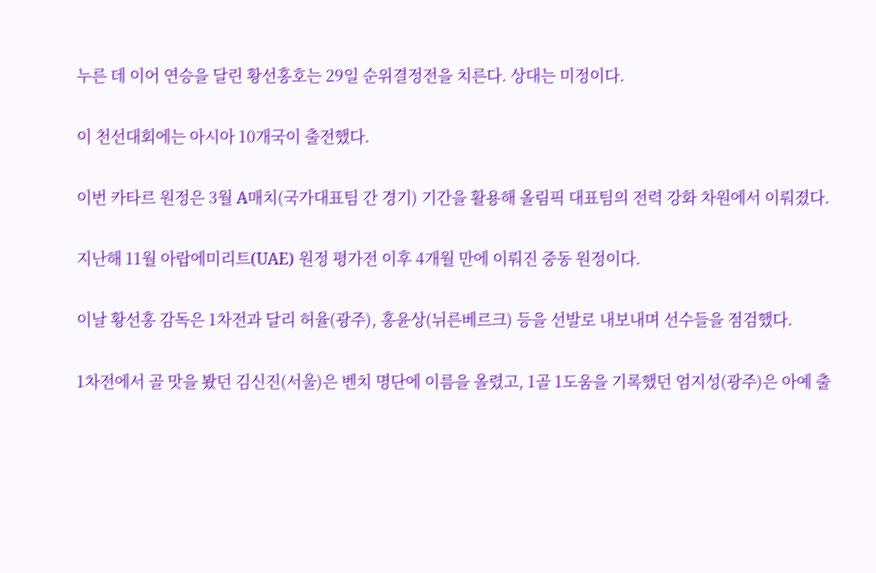누른 데 이어 연승을 달린 황선홍호는 29일 순위결정전을 치른다. 상대는 미정이다.

이 천선대회에는 아시아 10개국이 출전했다.

이번 카타르 원정은 3월 A매치(국가대표팀 간 경기) 기간을 활용해 올림픽 대표팀의 전력 강화 차원에서 이뤄졌다.

지난해 11월 아랍에미리트(UAE) 원정 평가전 이후 4개월 만에 이뤄진 중동 원정이다.

이날 황선홍 감독은 1차전과 달리 허율(광주), 홍윤상(뉘른베르크) 등을 선발로 내보내며 선수들을 점검했다.

1차전에서 골 맛을 봤던 김신진(서울)은 벤치 명단에 이름을 올렸고, 1골 1도움을 기록했던 엄지성(광주)은 아예 출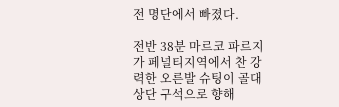전 명단에서 빠졌다.

전반 38분 마르코 파르지가 페널티지역에서 찬 강력한 오른발 슈팅이 골대 상단 구석으로 향해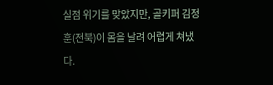실점 위기를 맞았지만, 골키퍼 김정훈(전북)이 몸을 날려 어렵게 쳐냈다.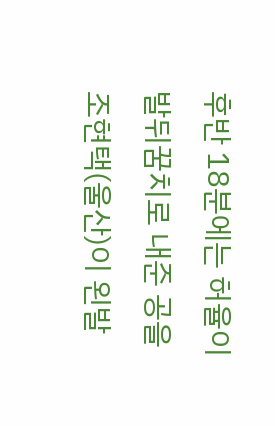후반 18분에는 허율이 발뒤꿈치로 내준 공을 조현택(울산)이 왼발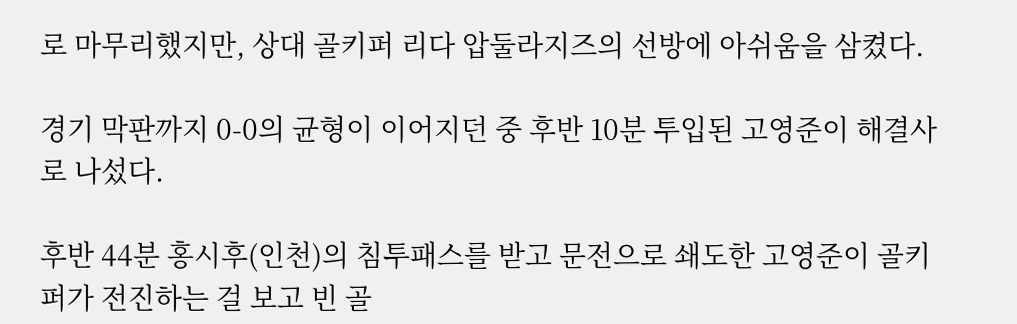로 마무리했지만, 상대 골키퍼 리다 압둘라지즈의 선방에 아쉬움을 삼켰다.

경기 막판까지 0-0의 균형이 이어지던 중 후반 10분 투입된 고영준이 해결사로 나섰다.

후반 44분 홍시후(인천)의 침투패스를 받고 문전으로 쇄도한 고영준이 골키퍼가 전진하는 걸 보고 빈 골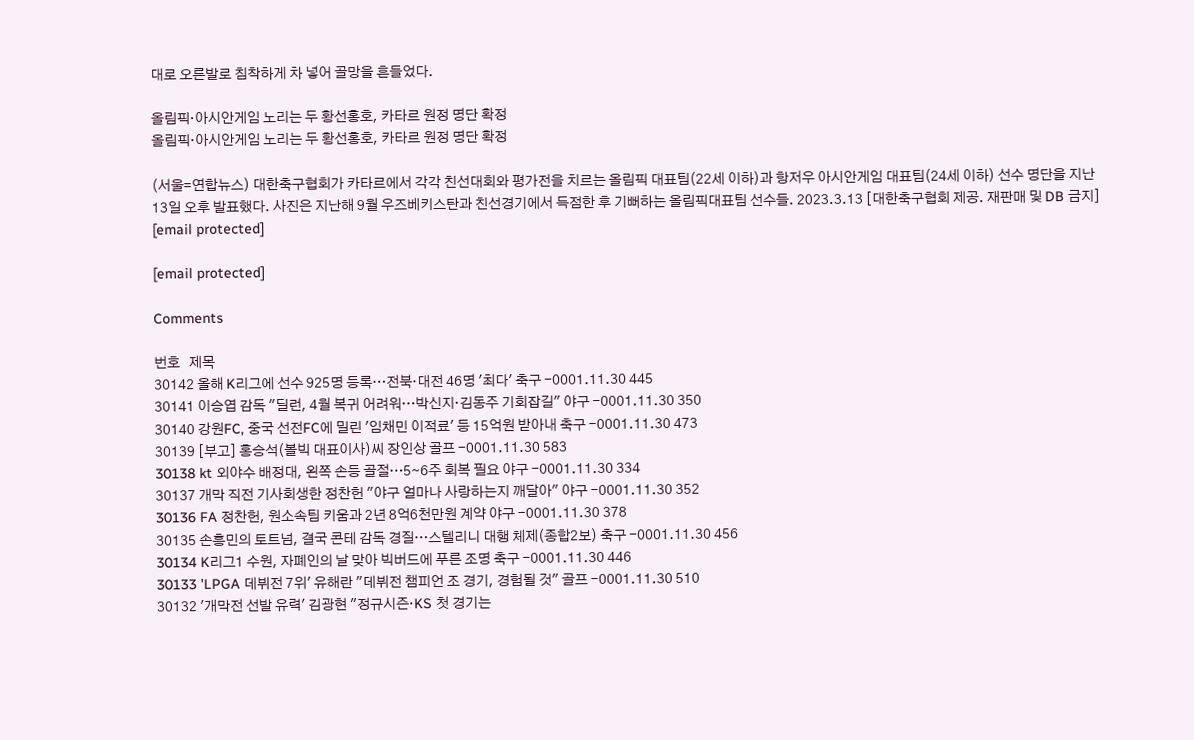대로 오른발로 침착하게 차 넣어 골망을 흔들었다.

올림픽·아시안게임 노리는 두 황선홍호, 카타르 원정 명단 확정
올림픽·아시안게임 노리는 두 황선홍호, 카타르 원정 명단 확정

(서울=연합뉴스) 대한축구협회가 카타르에서 각각 친선대회와 평가전을 치르는 올림픽 대표팀(22세 이하)과 항저우 아시안게임 대표팀(24세 이하) 선수 명단을 지난 13일 오후 발표했다. 사진은 지난해 9월 우즈베키스탄과 친선경기에서 득점한 후 기뻐하는 올림픽대표팀 선수들. 2023.3.13 [대한축구협회 제공. 재판매 및 DB 금지] [email protected]

[email protected]

Comments

번호   제목
30142 올해 K리그에 선수 925명 등록…전북·대전 46명 '최다' 축구 -0001.11.30 445
30141 이승엽 감독 "딜런, 4월 복귀 어려워…박신지·김동주 기회잡길" 야구 -0001.11.30 350
30140 강원FC, 중국 선전FC에 밀린 '임채민 이적료' 등 15억원 받아내 축구 -0001.11.30 473
30139 [부고] 홍승석(볼빅 대표이사)씨 장인상 골프 -0001.11.30 583
30138 kt 외야수 배정대, 왼쪽 손등 골절…5∼6주 회복 필요 야구 -0001.11.30 334
30137 개막 직전 기사회생한 정찬헌 "야구 얼마나 사랑하는지 깨달아" 야구 -0001.11.30 352
30136 FA 정찬헌, 원소속팀 키움과 2년 8억6천만원 계약 야구 -0001.11.30 378
30135 손흥민의 토트넘, 결국 콘테 감독 경질…스텔리니 대행 체제(종합2보) 축구 -0001.11.30 456
30134 K리그1 수원, 자폐인의 날 맞아 빅버드에 푸른 조명 축구 -0001.11.30 446
30133 'LPGA 데뷔전 7위' 유해란 "데뷔전 챔피언 조 경기, 경험될 것" 골프 -0001.11.30 510
30132 '개막전 선발 유력' 김광현 "정규시즌·KS 첫 경기는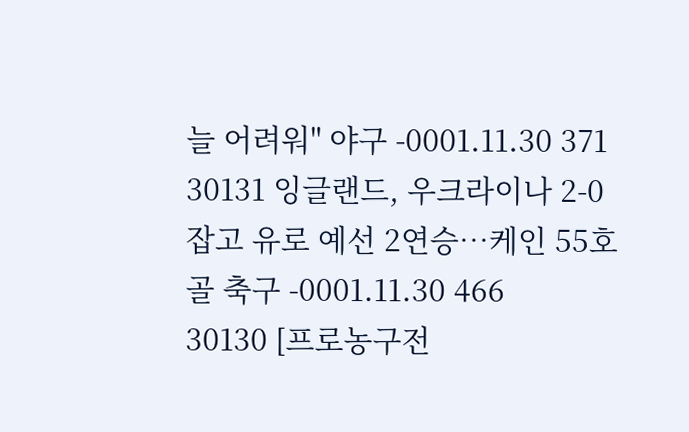늘 어려워" 야구 -0001.11.30 371
30131 잉글랜드, 우크라이나 2-0 잡고 유로 예선 2연승…케인 55호골 축구 -0001.11.30 466
30130 [프로농구전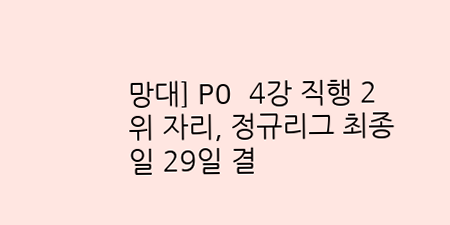망대] PO 4강 직행 2위 자리, 정규리그 최종일 29일 결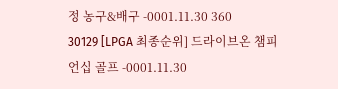정 농구&배구 -0001.11.30 360
30129 [LPGA 최종순위] 드라이브온 챔피언십 골프 -0001.11.30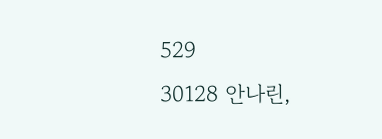529
30128 안나린,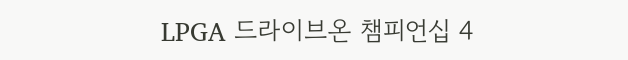LPGA 드라이브온 챔피언십 4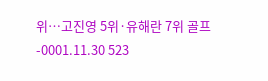위…고진영 5위·유해란 7위 골프 -0001.11.30 523